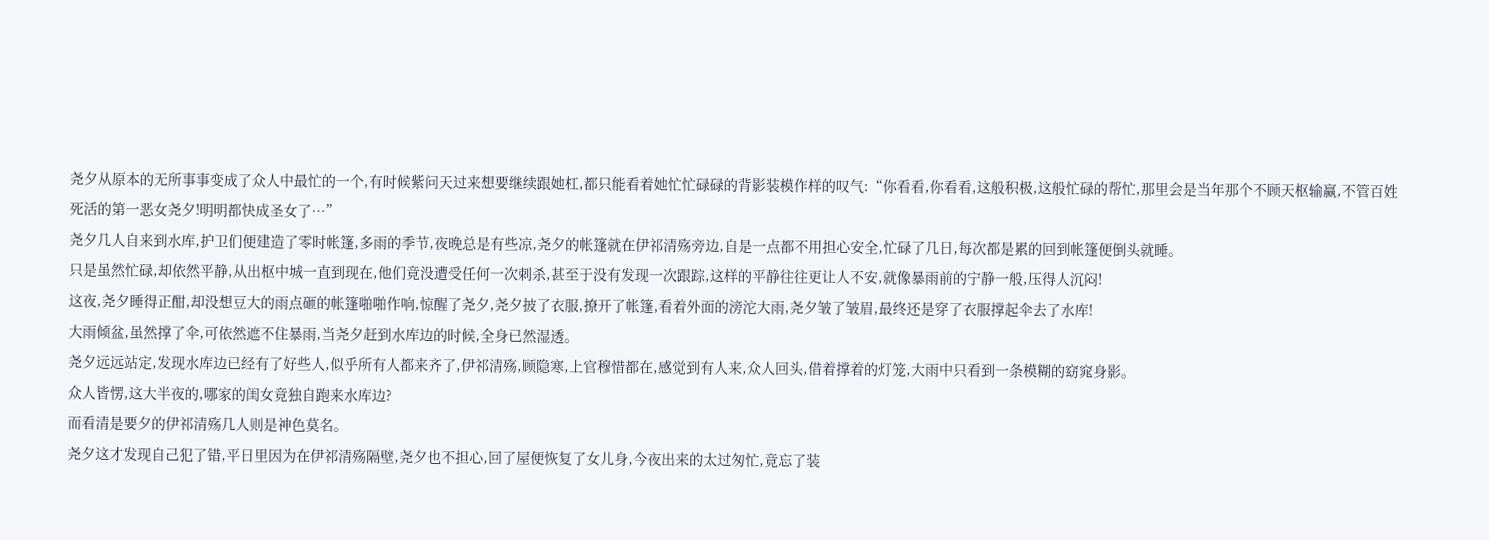尧夕从原本的无所事事变成了众人中最忙的一个,有时候紫问天过来想要继续跟她杠,都只能看着她忙忙碌碌的背影装模作样的叹气:“你看看,你看看,这般积极,这般忙碌的帮忙,那里会是当年那个不顾天枢输赢,不管百姓死活的第一恶女尧夕!明明都快成圣女了…”
尧夕几人自来到水库,护卫们便建造了零时帐篷,多雨的季节,夜晚总是有些凉,尧夕的帐篷就在伊祁清殇旁边,自是一点都不用担心安全,忙碌了几日,每次都是累的回到帐篷便倒头就睡。
只是虽然忙碌,却依然平静,从出枢中城一直到现在,他们竟没遭受任何一次刺杀,甚至于没有发现一次跟踪,这样的平静往往更让人不安,就像暴雨前的宁静一般,压得人沉闷!
这夜,尧夕睡得正酣,却没想豆大的雨点砸的帐篷啪啪作响,惊醒了尧夕,尧夕披了衣服,撩开了帐篷,看着外面的滂沱大雨,尧夕皱了皱眉,最终还是穿了衣服撑起伞去了水库!
大雨倾盆,虽然撑了伞,可依然遮不住暴雨,当尧夕赶到水库边的时候,全身已然湿透。
尧夕远远站定,发现水库边已经有了好些人,似乎所有人都来齐了,伊祁清殇,顾隐寒,上官穆惜都在,感觉到有人来,众人回头,借着撑着的灯笼,大雨中只看到一条模糊的窈窕身影。
众人皆愣,这大半夜的,哪家的闺女竟独自跑来水库边?
而看清是要夕的伊祁清殇几人则是神色莫名。
尧夕这才发现自己犯了错,平日里因为在伊祁清殇隔壁,尧夕也不担心,回了屋便恢复了女儿身,今夜出来的太过匆忙,竟忘了装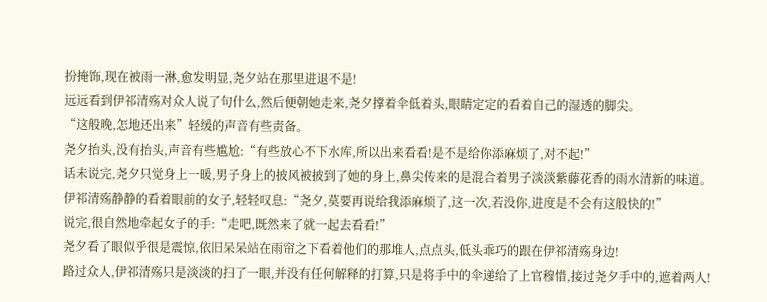扮掩饰,现在被雨一淋,愈发明显,尧夕站在那里进退不是!
远远看到伊祁清殇对众人说了句什么,然后便朝她走来,尧夕撑着伞低着头,眼睛定定的看着自己的湿透的脚尖。
“这般晚,怎地还出来”轻缓的声音有些责备。
尧夕抬头,没有抬头,声音有些尴尬:“有些放心不下水库,所以出来看看!是不是给你添麻烦了,对不起!”
话未说完,尧夕只觉身上一暖,男子身上的披风被披到了她的身上,鼻尖传来的是混合着男子淡淡紫藤花香的雨水清新的味道。
伊祁清殇静静的看着眼前的女子,轻轻叹息:“尧夕,莫要再说给我添麻烦了,这一次,若没你,进度是不会有这般快的!”
说完,很自然地牵起女子的手:“走吧,既然来了就一起去看看!”
尧夕看了眼似乎很是震惊,依旧呆呆站在雨帘之下看着他们的那堆人,点点头,低头乖巧的跟在伊祁清殇身边!
路过众人,伊祁清殇只是淡淡的扫了一眼,并没有任何解释的打算,只是将手中的伞递给了上官穆惜,接过尧夕手中的,遮着两人!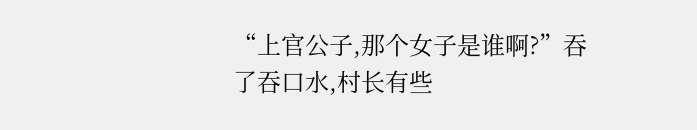“上官公子,那个女子是谁啊?”吞了吞口水,村长有些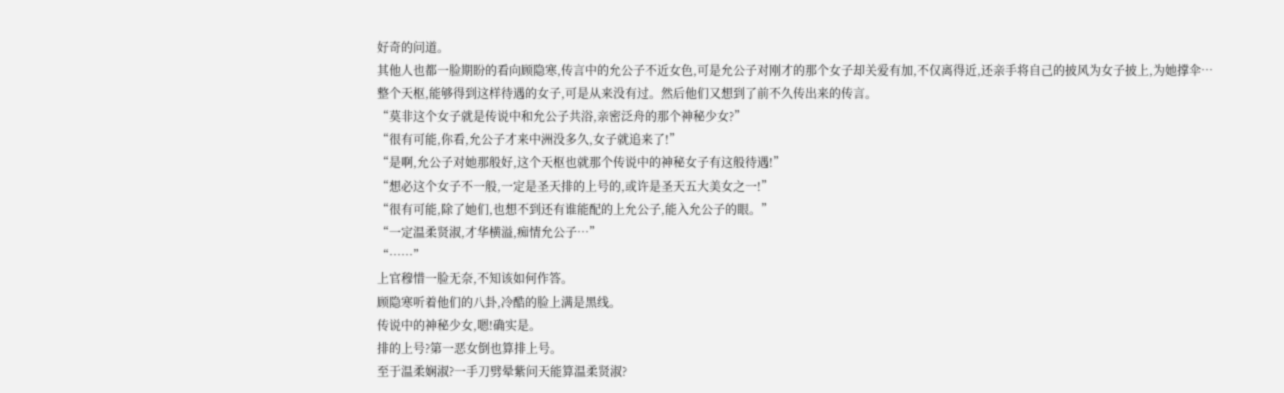好奇的问道。
其他人也都一脸期盼的看向顾隐寒,传言中的允公子不近女色,可是允公子对刚才的那个女子却关爱有加,不仅离得近,还亲手将自己的披风为女子披上,为她撑伞…
整个天枢,能够得到这样待遇的女子,可是从来没有过。然后他们又想到了前不久传出来的传言。
“莫非这个女子就是传说中和允公子共浴,亲密泛舟的那个神秘少女?”
“很有可能,你看,允公子才来中洲没多久,女子就追来了!”
“是啊,允公子对她那般好,这个天枢也就那个传说中的神秘女子有这般待遇!”
“想必这个女子不一般,一定是圣天排的上号的,或许是圣天五大美女之一!”
“很有可能,除了她们,也想不到还有谁能配的上允公子,能入允公子的眼。”
“一定温柔贤淑,才华横溢,痴情允公子…”
“……”
上官穆惜一脸无奈,不知该如何作答。
顾隐寒听着他们的八卦,冷酷的脸上满是黑线。
传说中的神秘少女,嗯!确实是。
排的上号?第一恶女倒也算排上号。
至于温柔娴淑?一手刀劈晕紫问天能算温柔贤淑?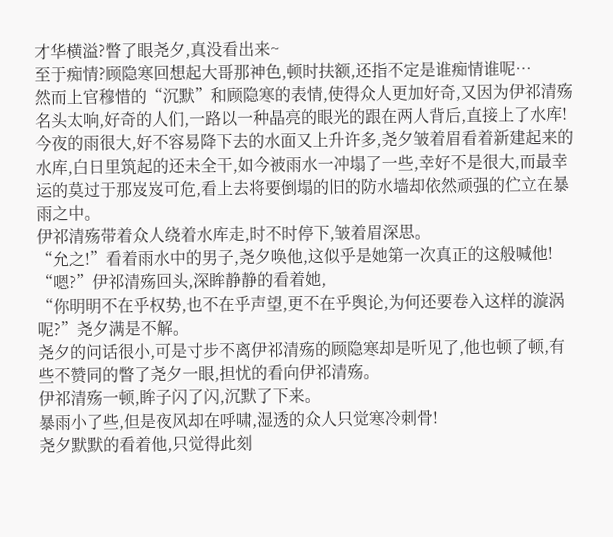才华横溢?瞥了眼尧夕,真没看出来~
至于痴情?顾隐寒回想起大哥那神色,顿时扶额,还指不定是谁痴情谁呢…
然而上官穆惜的“沉默”和顾隐寒的表情,使得众人更加好奇,又因为伊祁清殇名头太响,好奇的人们,一路以一种晶亮的眼光的跟在两人背后,直接上了水库!
今夜的雨很大,好不容易降下去的水面又上升许多,尧夕皱着眉看着新建起来的水库,白日里筑起的还未全干,如今被雨水一冲塌了一些,幸好不是很大,而最幸运的莫过于那岌岌可危,看上去将要倒塌的旧的防水墙却依然顽强的伫立在暴雨之中。
伊祁清殇带着众人绕着水库走,时不时停下,皱着眉深思。
“允之!”看着雨水中的男子,尧夕唤他,这似乎是她第一次真正的这般喊他!
“嗯?”伊祁清殇回头,深眸静静的看着她,
“你明明不在乎权势,也不在乎声望,更不在乎舆论,为何还要卷入这样的漩涡呢?”尧夕满是不解。
尧夕的问话很小,可是寸步不离伊祁清殇的顾隐寒却是听见了,他也顿了顿,有些不赞同的瞥了尧夕一眼,担忧的看向伊祁清殇。
伊祁清殇一顿,眸子闪了闪,沉默了下来。
暴雨小了些,但是夜风却在呼啸,湿透的众人只觉寒冷刺骨!
尧夕默默的看着他,只觉得此刻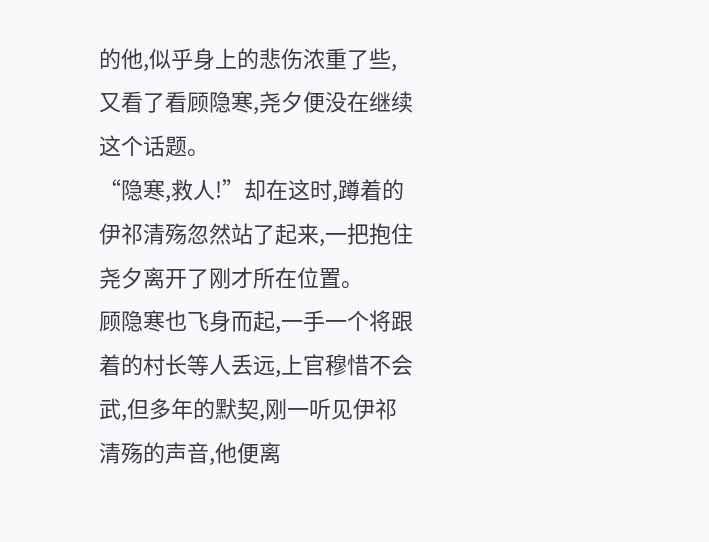的他,似乎身上的悲伤浓重了些,又看了看顾隐寒,尧夕便没在继续这个话题。
“隐寒,救人!”却在这时,蹲着的伊祁清殇忽然站了起来,一把抱住尧夕离开了刚才所在位置。
顾隐寒也飞身而起,一手一个将跟着的村长等人丢远,上官穆惜不会武,但多年的默契,刚一听见伊祁清殇的声音,他便离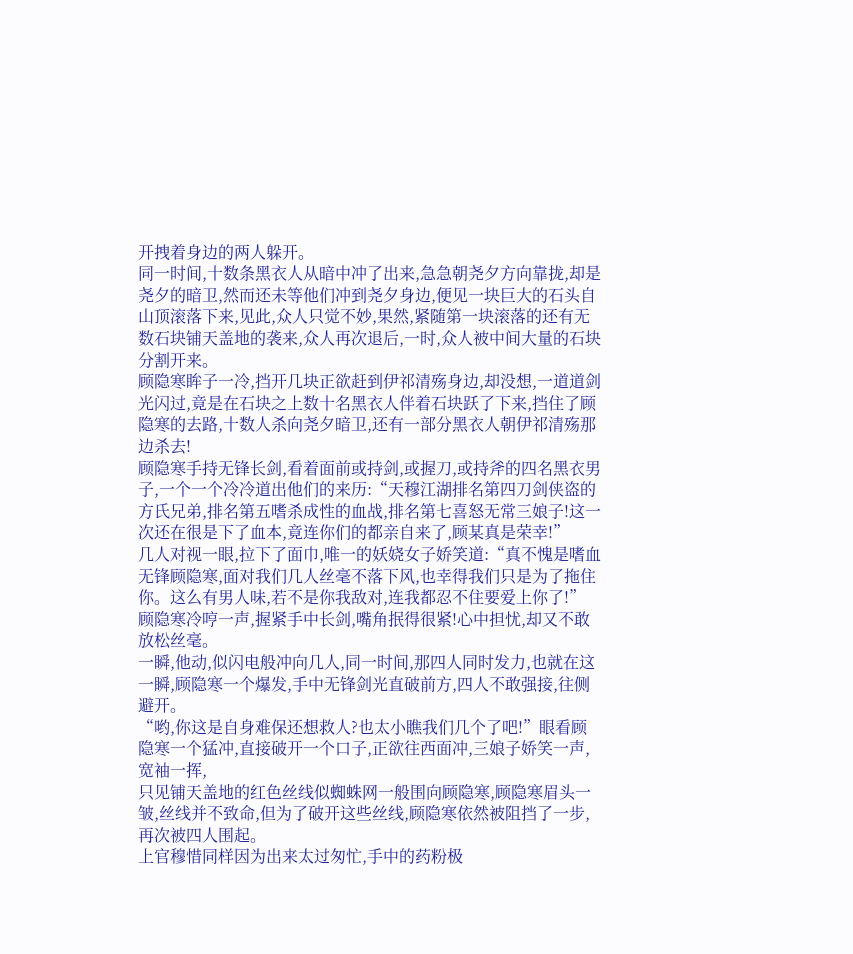开拽着身边的两人躲开。
同一时间,十数条黑衣人从暗中冲了出来,急急朝尧夕方向靠拢,却是尧夕的暗卫,然而还未等他们冲到尧夕身边,便见一块巨大的石头自山顶滚落下来,见此,众人只觉不妙,果然,紧随第一块滚落的还有无数石块铺天盖地的袭来,众人再次退后,一时,众人被中间大量的石块分割开来。
顾隐寒眸子一冷,挡开几块正欲赶到伊祁清殇身边,却没想,一道道剑光闪过,竟是在石块之上数十名黑衣人伴着石块跃了下来,挡住了顾隐寒的去路,十数人杀向尧夕暗卫,还有一部分黑衣人朝伊祁清殇那边杀去!
顾隐寒手持无锋长剑,看着面前或持剑,或握刀,或持斧的四名黑衣男子,一个一个冷冷道出他们的来历:“天穆江湖排名第四刀剑侠盗的方氏兄弟,排名第五嗜杀成性的血战,排名第七喜怒无常三娘子!这一次还在很是下了血本,竟连你们的都亲自来了,顾某真是荣幸!”
几人对视一眼,拉下了面巾,唯一的妖娆女子娇笑道:“真不愧是嗜血无锋顾隐寒,面对我们几人丝毫不落下风,也幸得我们只是为了拖住你。这么有男人味,若不是你我敌对,连我都忍不住要爱上你了!”
顾隐寒冷哼一声,握紧手中长剑,嘴角抿得很紧!心中担忧,却又不敢放松丝毫。
一瞬,他动,似闪电般冲向几人,同一时间,那四人同时发力,也就在这一瞬,顾隐寒一个爆发,手中无锋剑光直破前方,四人不敢强接,往侧避开。
“哟,你这是自身难保还想救人?也太小瞧我们几个了吧!”眼看顾隐寒一个猛冲,直接破开一个口子,正欲往西面冲,三娘子娇笑一声,宽袖一挥,
只见铺天盖地的红色丝线似蜘蛛网一般围向顾隐寒,顾隐寒眉头一皱,丝线并不致命,但为了破开这些丝线,顾隐寒依然被阻挡了一步,再次被四人围起。
上官穆惜同样因为出来太过匆忙,手中的药粉极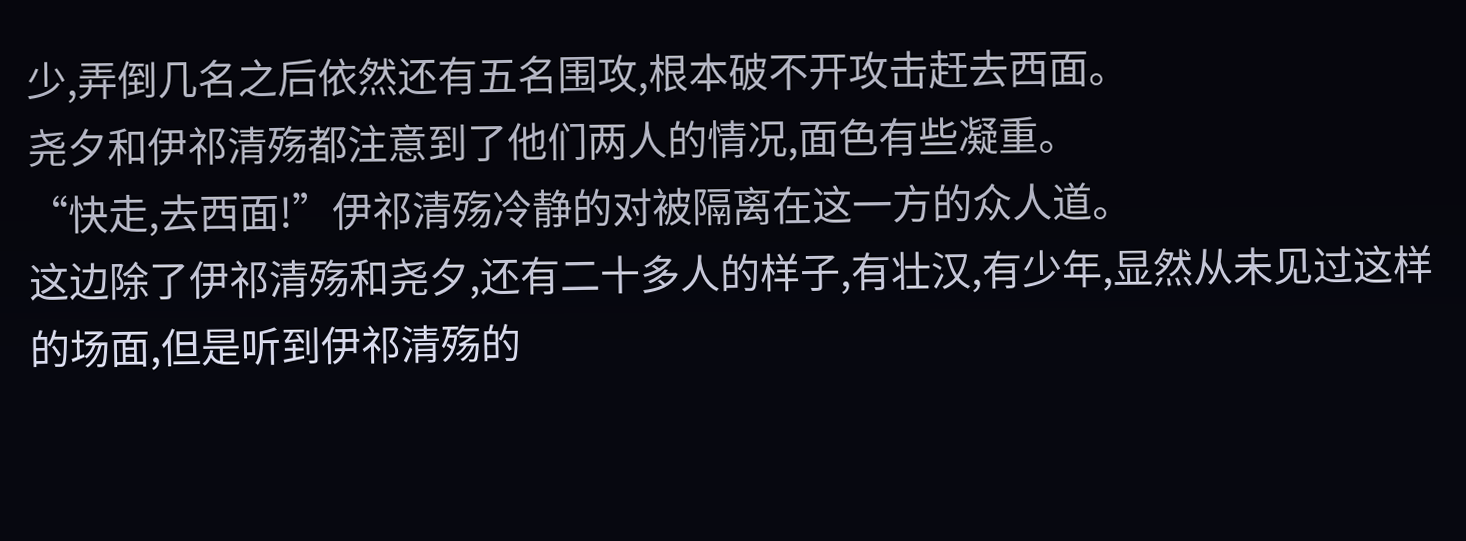少,弄倒几名之后依然还有五名围攻,根本破不开攻击赶去西面。
尧夕和伊祁清殇都注意到了他们两人的情况,面色有些凝重。
“快走,去西面!”伊祁清殇冷静的对被隔离在这一方的众人道。
这边除了伊祁清殇和尧夕,还有二十多人的样子,有壮汉,有少年,显然从未见过这样的场面,但是听到伊祁清殇的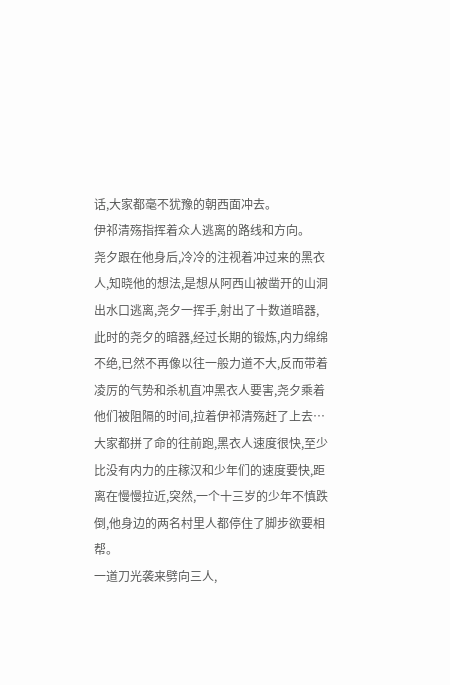话,大家都毫不犹豫的朝西面冲去。
伊祁清殇指挥着众人逃离的路线和方向。
尧夕跟在他身后,冷冷的注视着冲过来的黑衣人,知晓他的想法,是想从阿西山被凿开的山洞出水口逃离,尧夕一挥手,射出了十数道暗器,
此时的尧夕的暗器,经过长期的锻炼,内力绵绵不绝,已然不再像以往一般力道不大,反而带着凌厉的气势和杀机直冲黑衣人要害,尧夕乘着他们被阻隔的时间,拉着伊祁清殇赶了上去…
大家都拼了命的往前跑,黑衣人速度很快,至少比没有内力的庄稼汉和少年们的速度要快,距离在慢慢拉近,突然,一个十三岁的少年不慎跌倒,他身边的两名村里人都停住了脚步欲要相帮。
一道刀光袭来劈向三人,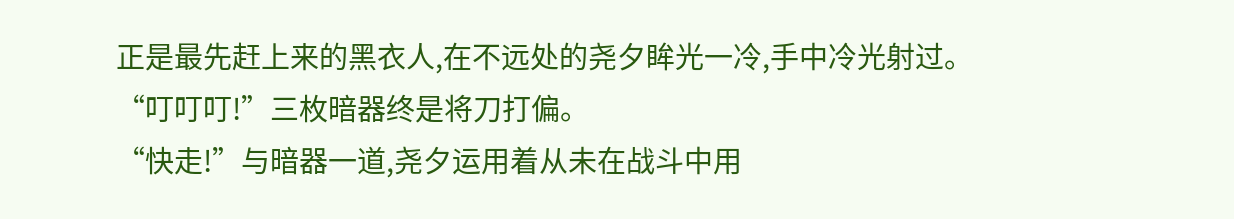正是最先赶上来的黑衣人,在不远处的尧夕眸光一冷,手中冷光射过。
“叮叮叮!”三枚暗器终是将刀打偏。
“快走!”与暗器一道,尧夕运用着从未在战斗中用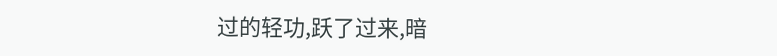过的轻功,跃了过来,暗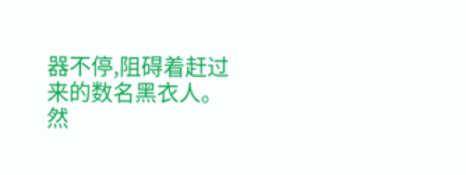器不停,阻碍着赶过来的数名黑衣人。
然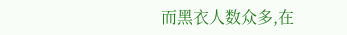而黑衣人数众多,在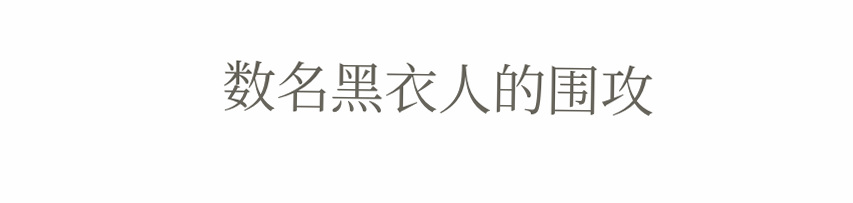数名黑衣人的围攻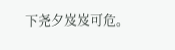下尧夕岌岌可危。